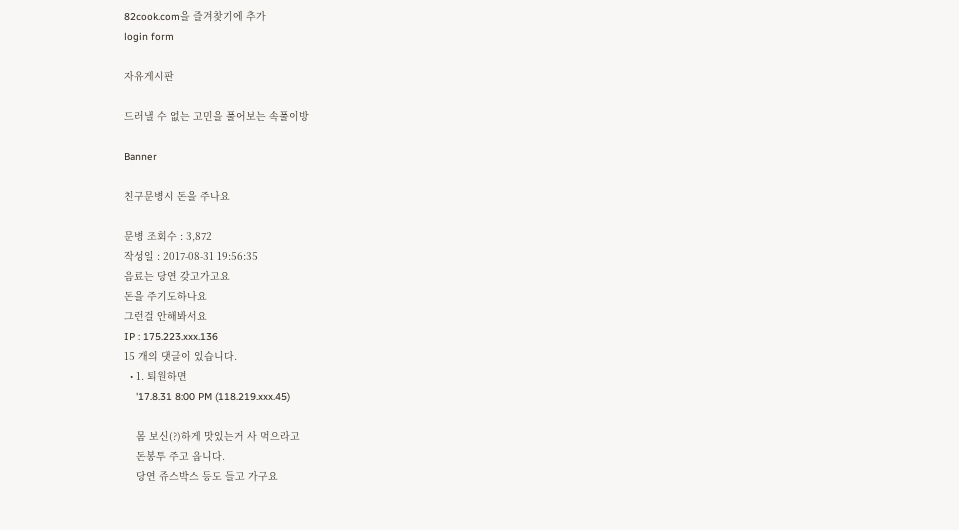82cook.com을 즐겨찾기에 추가
login form

자유게시판

드러낼 수 없는 고민을 풀어보는 속풀이방

Banner

친구문병시 돈을 주나요

문병 조회수 : 3,872
작성일 : 2017-08-31 19:56:35
음료는 당연 갖고가고요
돈을 주기도하나요
그런걸 안해봐서요
IP : 175.223.xxx.136
15 개의 댓글이 있습니다.
  • 1. 퇴원하면
    '17.8.31 8:00 PM (118.219.xxx.45)

    몸 보신(?)하게 맛있는거 사 먹으라고
    돈봉투 주고 옵니다.
    당연 쥬스박스 등도 들고 가구요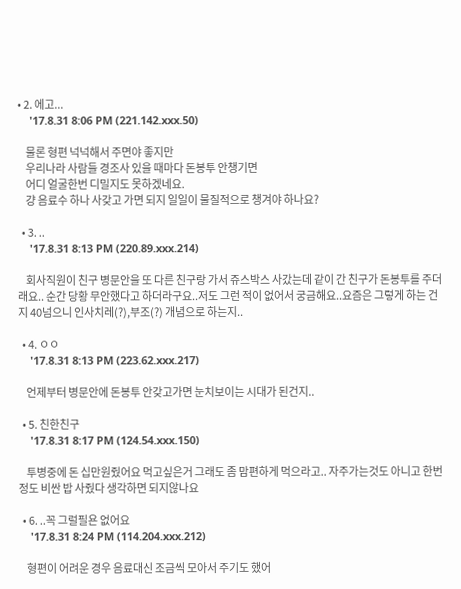• 2. 에고...
    '17.8.31 8:06 PM (221.142.xxx.50)

    물론 형편 넉넉해서 주면야 좋지만
    우리나라 사람들 경조사 있을 때마다 돈봉투 안챙기면
    어디 얼굴한번 디밀지도 못하겠네요.
    걍 음료수 하나 사갖고 가면 되지 일일이 물질적으로 챙겨야 하나요?

  • 3. ..
    '17.8.31 8:13 PM (220.89.xxx.214)

    회사직원이 친구 병문안을 또 다른 친구랑 가서 쥬스박스 사갔는데 같이 간 친구가 돈봉투를 주더래요.. 순간 당황 무안했다고 하더라구요..저도 그런 적이 없어서 궁금해요..요즘은 그렇게 하는 건지 40넘으니 인사치레(?),부조(?) 개념으로 하는지..

  • 4. ㅇㅇ
    '17.8.31 8:13 PM (223.62.xxx.217)

    언제부터 병문안에 돈봉투 안갖고가면 눈치보이는 시대가 된건지..

  • 5. 친한친구
    '17.8.31 8:17 PM (124.54.xxx.150)

    투병중에 돈 십만원줬어요 먹고싶은거 그래도 좀 맘편하게 먹으라고.. 자주가는것도 아니고 한번 정도 비싼 밥 사줬다 생각하면 되지않나요

  • 6. ..꼭 그럴필욘 없어요
    '17.8.31 8:24 PM (114.204.xxx.212)

    형편이 어려운 경우 음료대신 조금씩 모아서 주기도 했어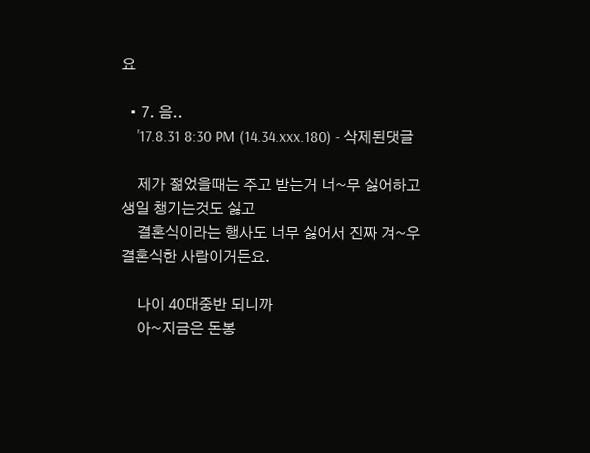요

  • 7. 음..
    '17.8.31 8:30 PM (14.34.xxx.180) - 삭제된댓글

    제가 젊었을때는 주고 받는거 너~무 싫어하고 생일 챙기는것도 싫고
    결혼식이라는 행사도 너무 싫어서 진짜 겨~우 결혼식한 사람이거든요.

    나이 40대중반 되니까
    아~지금은 돈봉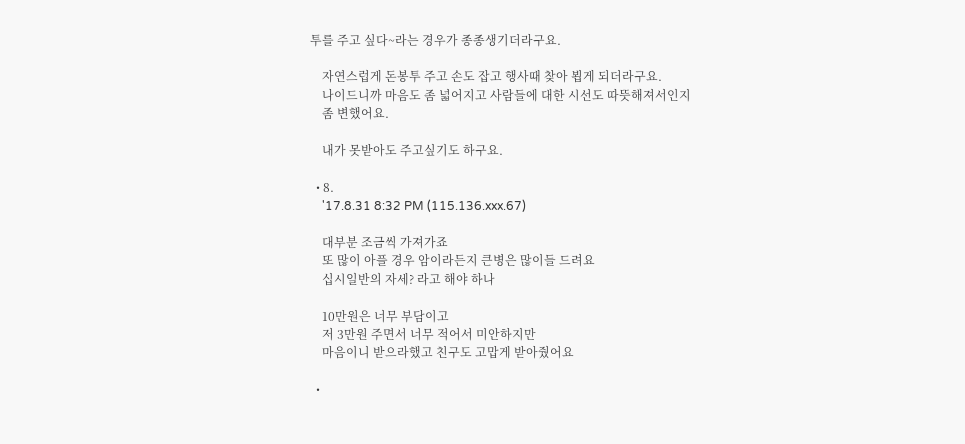투를 주고 싶다~라는 경우가 종종생기더라구요.

    자연스럽게 돈봉투 주고 손도 잡고 행사때 찾아 뵙게 되더라구요.
    나이드니까 마음도 좀 넓어지고 사람들에 대한 시선도 따뜻해져서인지
    좀 변했어요.

    내가 못받아도 주고싶기도 하구요.

  • 8.
    '17.8.31 8:32 PM (115.136.xxx.67)

    대부분 조금씩 가져가죠
    또 많이 아플 경우 암이라든지 큰병은 많이들 드려요
    십시일반의 자세? 라고 해야 하나

    10만원은 너무 부담이고
    저 3만원 주면서 너무 적어서 미안하지만
    마음이니 받으라했고 친구도 고맙게 받아줬어요

  •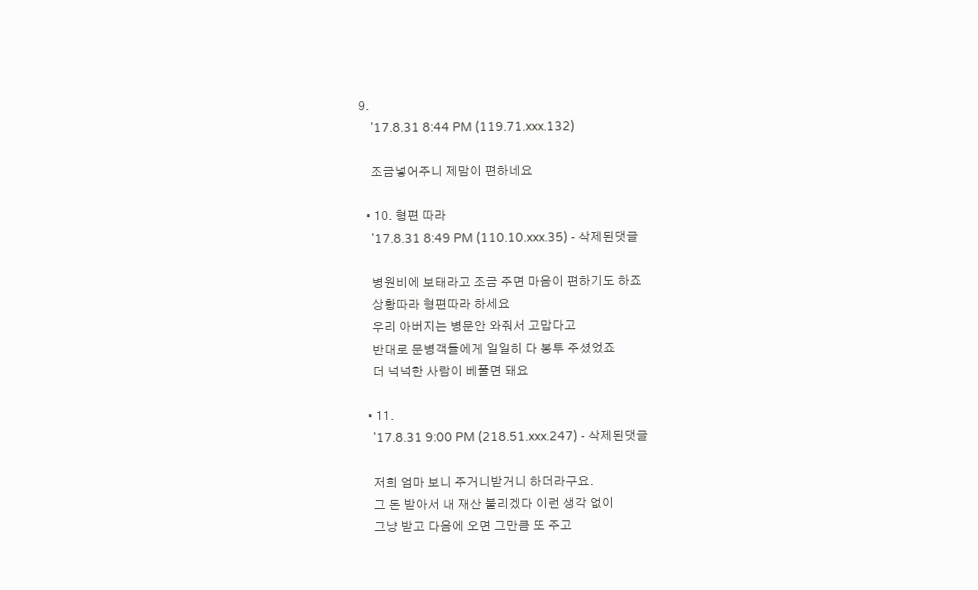9.
    '17.8.31 8:44 PM (119.71.xxx.132)

    조금넣어주니 제맘이 편하네요

  • 10. 형편 따라
    '17.8.31 8:49 PM (110.10.xxx.35) - 삭제된댓글

    병원비에 보태라고 조금 주면 마음이 편하기도 하죠
    상황따라 형편따라 하세요
    우리 아버지는 병문안 와줘서 고맙다고
    반대로 문병객들에게 일일히 다 봉투 주셨었죠
    더 넉넉한 사람이 베풀면 돼요

  • 11.
    '17.8.31 9:00 PM (218.51.xxx.247) - 삭제된댓글

    저희 엄마 보니 주거니받거니 하더라구요.
    그 돈 받아서 내 재산 불리겠다 이런 생각 없이
    그냥 받고 다음에 오면 그만큼 또 주고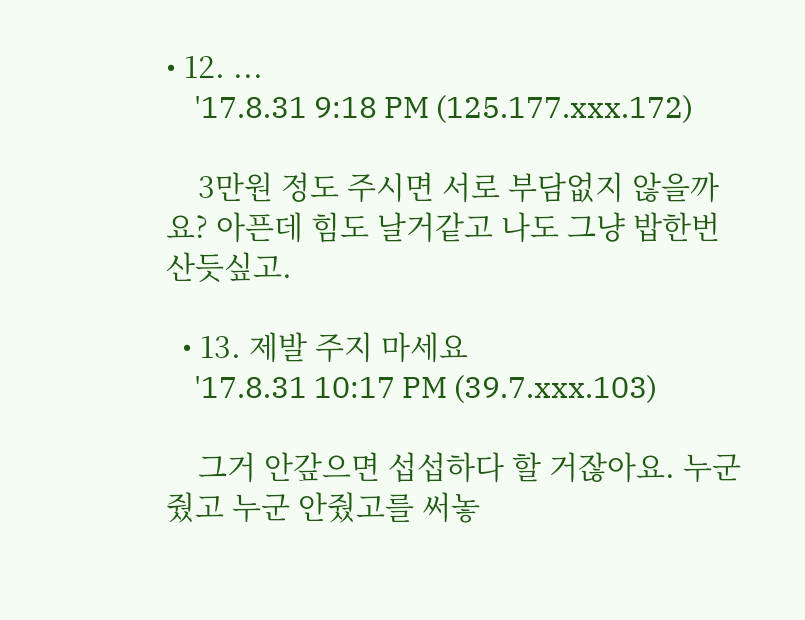• 12. ...
    '17.8.31 9:18 PM (125.177.xxx.172)

    3만원 정도 주시면 서로 부담없지 않을까요? 아픈데 힘도 날거같고 나도 그냥 밥한번 산듯싶고.

  • 13. 제발 주지 마세요
    '17.8.31 10:17 PM (39.7.xxx.103)

    그거 안갚으면 섭섭하다 할 거잖아요. 누군 줬고 누군 안줬고를 써놓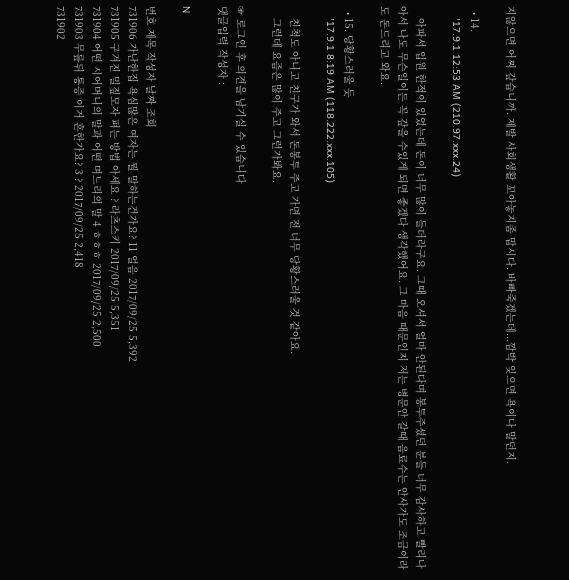지않으면 어찌 갚습니까. 제발 사회생활 꼬아놓지좀 맙시다. 바빠죽겠는데...깜박 잊으면 욕이나 말던지.

  • 14.
    '17.9.1 12:53 AM (210.97.xxx.24)

    아파서 입원 한적이 있었는데 돈이 너무 많이 들더라구요. 그때 오셔서 얼마 안된다며 봉투주셨던 분들 너무 감사하고 빨리나아서 나도 무슨일이든 꼭 갚을 수있게 되면 좋겠다 생각했어요. 그 마음 때문인지 저는 병문안 갈때 음료수는 안사가도 조금이라도 돈드리고 와요.

  • 15. 당황스러울 듯
    '17.9.1 8:19 AM (118.222.xxx.105)

    친척도 아니고 친구가 와서 돈봉투 주고 가면 전 너무 당황스러울 것 같아요.
    그런데 요즘은 많이 주고 그런가봐요.

☞ 로그인 후 의견을 남기실 수 있습니다
댓글입력 작성자 :

N

번호 제목 작성자 날짜 조회
731906 가난한집 욕심많은 여자는 뭘 말하는건가요? 11 얼음 2017/09/25 5,392
731905 구겨진 밀짚모자 펴는 방법 아세요 ? 라츠스키 2017/09/25 5,351
731904 어떤 시어머니의 말과 어떤 며느리의 말 4 ㅎㅎㅎ 2017/09/25 2,500
731903 무릎뒤 통증 이거 흔한가요? 3 ? 2017/09/25 2,418
731902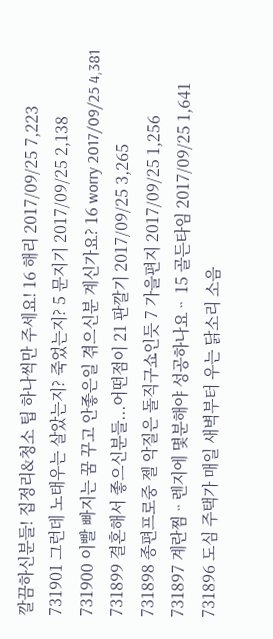깔끔하신분들! 집정리&청소 팁 하나씩만 주세요! 16 해리 2017/09/25 7,223
731901 그런데 노태우는 살았는지? 죽었는지? 5 문지기 2017/09/25 2,138
731900 이빨 빠지는 꿈 꾸고 안좋은일 겪으신분 계신가요? 16 worry 2017/09/25 4,381
731899 결혼해서 좋으신분들...어떤점이 21 판깔기 2017/09/25 3,265
731898 종편프로중 젤 악질은 돌직구쇼인듯 7 가을편지 2017/09/25 1,256
731897 계란찜ᆢ렌지에 몇분해야 성공하나요ᆢ 15 골든타임 2017/09/25 1,641
731896 도심 주택가 매일 새벽부터 우는 닭소리 소음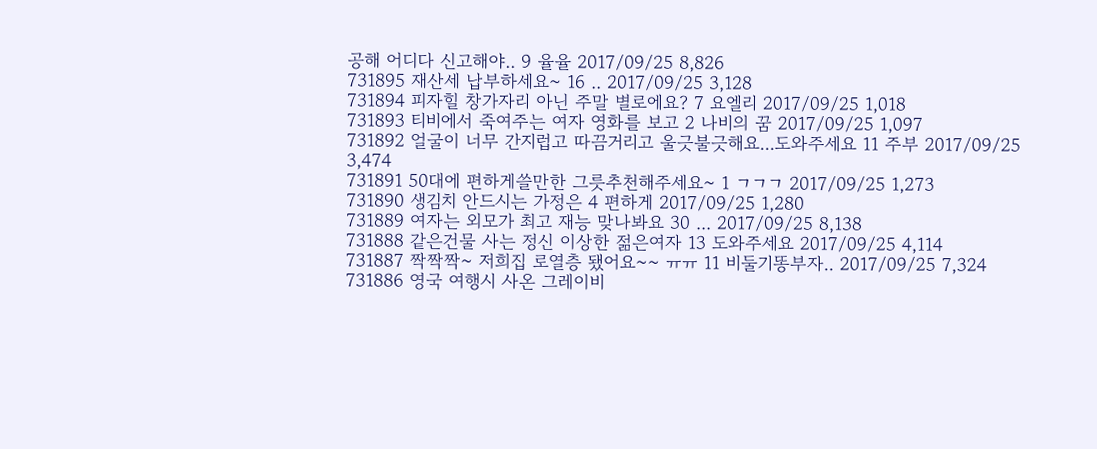공해 어디다 신고해야.. 9 율율 2017/09/25 8,826
731895 재산세 납부하세요~ 16 .. 2017/09/25 3,128
731894 피자힐 창가자리 아닌 주말 별로에요? 7 요엘리 2017/09/25 1,018
731893 티비에서 죽여주는 여자 영화를 보고 2 나비의 꿈 2017/09/25 1,097
731892 얼굴이 너무 간지럽고 따끔거리고 울긋불긋해요...도와주세요 11 주부 2017/09/25 3,474
731891 50대에 편하게쓸만한 그릇추천해주세요~ 1 ㄱㄱㄱ 2017/09/25 1,273
731890 생김치 안드시는 가정은 4 편하게 2017/09/25 1,280
731889 여자는 외모가 최고 재능 맞나봐요 30 ... 2017/09/25 8,138
731888 같은건물 사는 정신 이상한 젊은여자 13 도와주세요 2017/09/25 4,114
731887 짝짝짝~ 저희집 로열층 됐어요~~ ㅠㅠ 11 비둘기똥부자.. 2017/09/25 7,324
731886 영국 여행시 사온 그레이비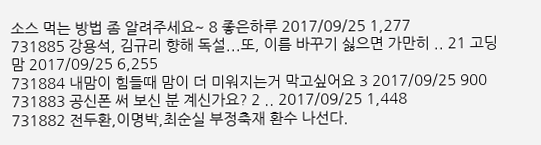소스 먹는 방법 좀 알려주세요~ 8 좋은하루 2017/09/25 1,277
731885 강용석, 김규리 향해 독설...또, 이름 바꾸기 싫으면 가만히 .. 21 고딩맘 2017/09/25 6,255
731884 내맘이 힘들때 맘이 더 미워지는거 막고싶어요 3 2017/09/25 900
731883 공신폰 써 보신 분 계신가요? 2 .. 2017/09/25 1,448
731882 전두환,이명박,최순실 부정축재 환수 나선다.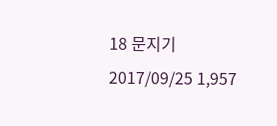18 문지기 2017/09/25 1,957